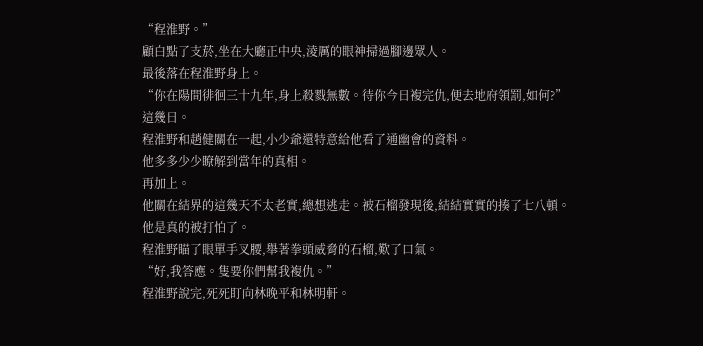“程淮野。”
顧白點了支菸,坐在大廳正中央,淩厲的眼神掃過腳邊眾人。
最後落在程淮野身上。
“你在陽間徘徊三十九年,身上殺戮無數。待你今日複完仇,便去地府領罰,如何?”
這幾日。
程淮野和趙健關在一起,小少爺還特意給他看了通幽會的資料。
他多多少少瞭解到當年的真相。
再加上。
他關在結界的這幾天不太老實,總想逃走。被石榴發現後,結結實實的揍了七八頓。
他是真的被打怕了。
程淮野瞄了眼單手叉腰,舉著拳頭威脅的石榴,歎了口氣。
“好,我答應。隻要你們幫我複仇。”
程淮野說完,死死盯向林晚平和林明軒。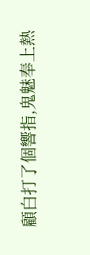顧白打了個響指,鬼魅奉上熱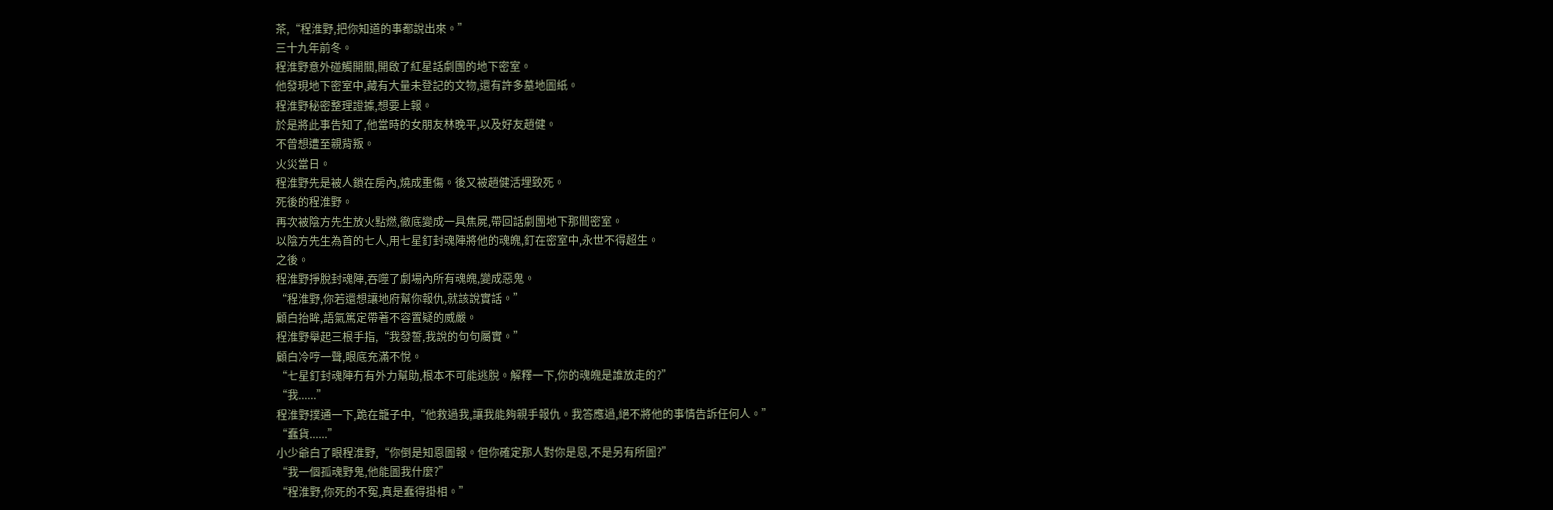茶,“程淮野,把你知道的事都說出來。”
三十九年前冬。
程淮野意外碰觸開關,開啟了紅星話劇團的地下密室。
他發現地下密室中,藏有大量未登記的文物,還有許多墓地圖紙。
程淮野秘密整理證據,想要上報。
於是將此事告知了,他當時的女朋友林晚平,以及好友趙健。
不曾想遭至親背叛。
火災當日。
程淮野先是被人鎖在房內,燒成重傷。後又被趙健活埋致死。
死後的程淮野。
再次被陰方先生放火點燃,徹底變成一具焦屍,帶回話劇團地下那間密室。
以陰方先生為首的七人,用七星釘封魂陣將他的魂魄,釘在密室中,永世不得超生。
之後。
程淮野掙脫封魂陣,吞噬了劇場內所有魂魄,變成惡鬼。
“程淮野,你若還想讓地府幫你報仇,就該說實話。”
顧白抬眸,語氣篤定帶著不容置疑的威嚴。
程淮野舉起三根手指,“我發誓,我說的句句屬實。”
顧白冷哼一聲,眼底充滿不悅。
“七星釘封魂陣冇有外力幫助,根本不可能逃脫。解釋一下,你的魂魄是誰放走的?”
“我......”
程淮野撲通一下,跪在籠子中,“他救過我,讓我能夠親手報仇。我答應過,絕不將他的事情告訴任何人。”
“蠢貨......”
小少爺白了眼程淮野,“你倒是知恩圖報。但你確定那人對你是恩,不是另有所圖?”
“我一個孤魂野鬼,他能圖我什麼?”
“程淮野,你死的不冤,真是蠢得掛相。”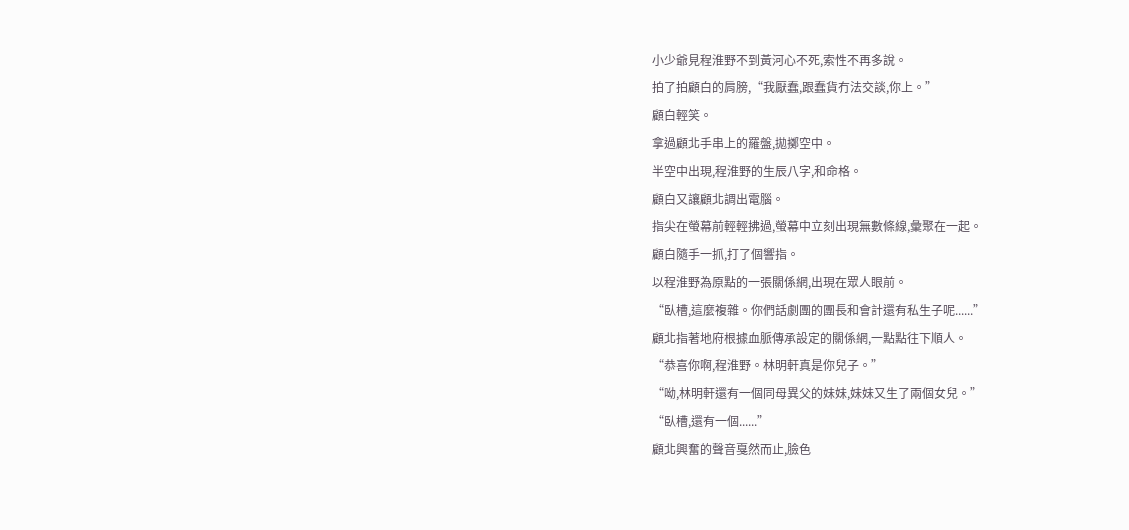小少爺見程淮野不到黃河心不死,索性不再多說。
拍了拍顧白的肩膀,“我厭蠢,跟蠢貨冇法交談,你上。”
顧白輕笑。
拿過顧北手串上的羅盤,拋擲空中。
半空中出現,程淮野的生辰八字,和命格。
顧白又讓顧北調出電腦。
指尖在螢幕前輕輕拂過,螢幕中立刻出現無數條線,彙聚在一起。
顧白隨手一抓,打了個響指。
以程淮野為原點的一張關係網,出現在眾人眼前。
“臥槽,這麼複雜。你們話劇團的團長和會計還有私生子呢......”
顧北指著地府根據血脈傳承設定的關係網,一點點往下順人。
“恭喜你啊,程淮野。林明軒真是你兒子。”
“呦,林明軒還有一個同母異父的妹妹,妹妹又生了兩個女兒。”
“臥槽,還有一個......”
顧北興奮的聲音戛然而止,臉色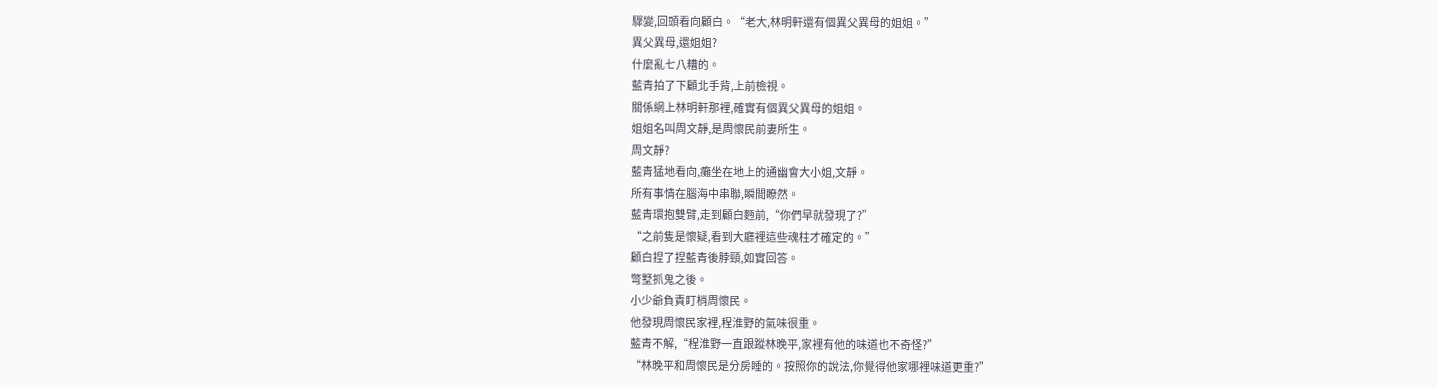驟變,回頭看向顧白。“老大,林明軒還有個異父異母的姐姐。”
異父異母,還姐姐?
什麼亂七八糟的。
藍青拍了下顧北手背,上前檢視。
關係網上林明軒那裡,確實有個異父異母的姐姐。
姐姐名叫周文靜,是周懷民前妻所生。
周文靜?
藍青猛地看向,癱坐在地上的通幽會大小姐,文靜。
所有事情在腦海中串聯,瞬間瞭然。
藍青環抱雙臂,走到顧白麪前,“你們早就發現了?”
“之前隻是懷疑,看到大廳裡這些魂柱才確定的。”
顧白捏了捏藍青後脖頸,如實回答。
彆墅抓鬼之後。
小少爺負責盯梢周懷民。
他發現周懷民家裡,程淮野的氣味很重。
藍青不解,“程淮野一直跟蹤林晚平,家裡有他的味道也不奇怪?”
“林晚平和周懷民是分房睡的。按照你的說法,你覺得他家哪裡味道更重?”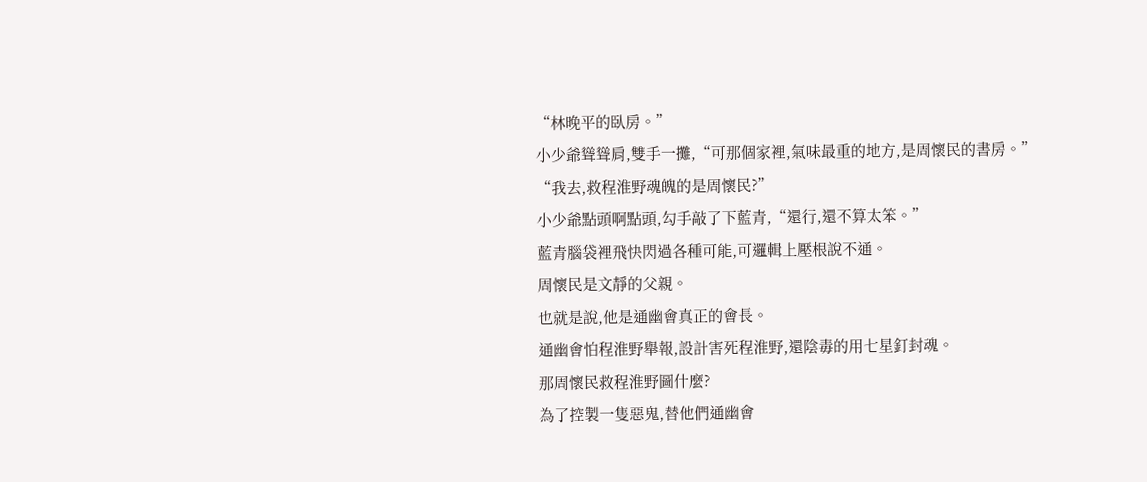“林晚平的臥房。”
小少爺聳聳肩,雙手一攤,“可那個家裡,氣味最重的地方,是周懷民的書房。”
“我去,救程淮野魂魄的是周懷民?”
小少爺點頭啊點頭,勾手敲了下藍青,“還行,還不算太笨。”
藍青腦袋裡飛快閃過各種可能,可邏輯上壓根說不通。
周懷民是文靜的父親。
也就是說,他是通幽會真正的會長。
通幽會怕程淮野舉報,設計害死程淮野,還陰毒的用七星釘封魂。
那周懷民救程淮野圖什麼?
為了控製一隻惡鬼,替他們通幽會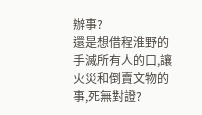辦事?
還是想借程淮野的手滅所有人的口,讓火災和倒賣文物的事,死無對證?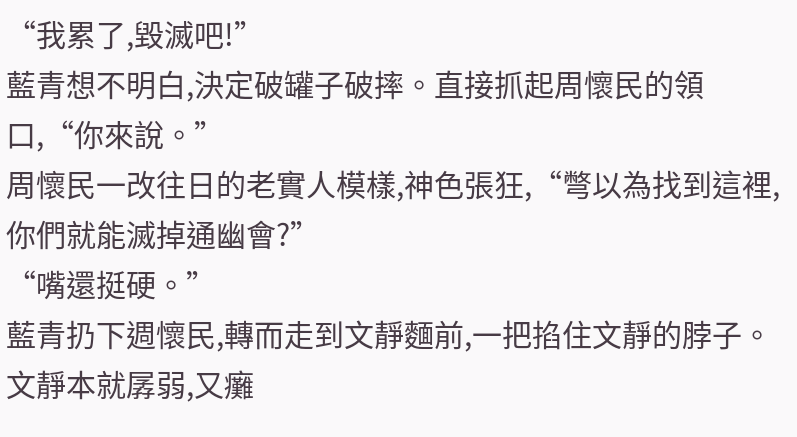“我累了,毀滅吧!”
藍青想不明白,決定破罐子破摔。直接抓起周懷民的領口,“你來說。”
周懷民一改往日的老實人模樣,神色張狂,“彆以為找到這裡,你們就能滅掉通幽會?”
“嘴還挺硬。”
藍青扔下週懷民,轉而走到文靜麵前,一把掐住文靜的脖子。
文靜本就孱弱,又癱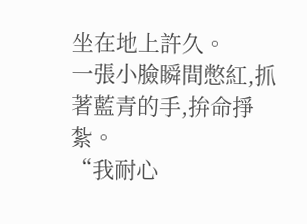坐在地上許久。
一張小臉瞬間憋紅,抓著藍青的手,拚命掙紮。
“我耐心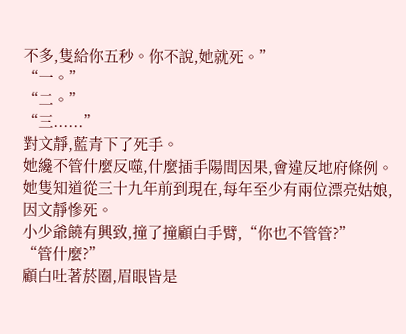不多,隻給你五秒。你不說,她就死。”
“一。”
“二。”
“三......”
對文靜,藍青下了死手。
她纔不管什麼反噬,什麼插手陽間因果,會違反地府條例。
她隻知道從三十九年前到現在,每年至少有兩位漂亮姑娘,因文靜慘死。
小少爺饒有興致,撞了撞顧白手臂,“你也不管管?”
“管什麼?”
顧白吐著菸圈,眉眼皆是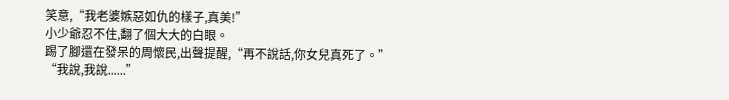笑意,“我老婆嫉惡如仇的樣子,真美!”
小少爺忍不住,翻了個大大的白眼。
踢了腳還在發呆的周懷民,出聲提醒,“再不說話,你女兒真死了。”
“我說,我說......”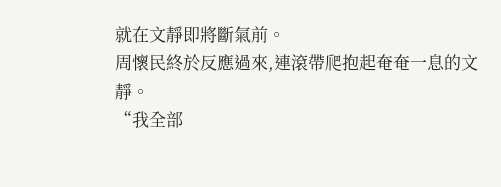就在文靜即將斷氣前。
周懷民終於反應過來,連滾帶爬抱起奄奄一息的文靜。
“我全部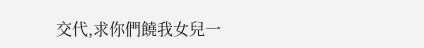交代,求你們饒我女兒一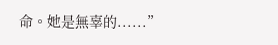命。她是無辜的......”